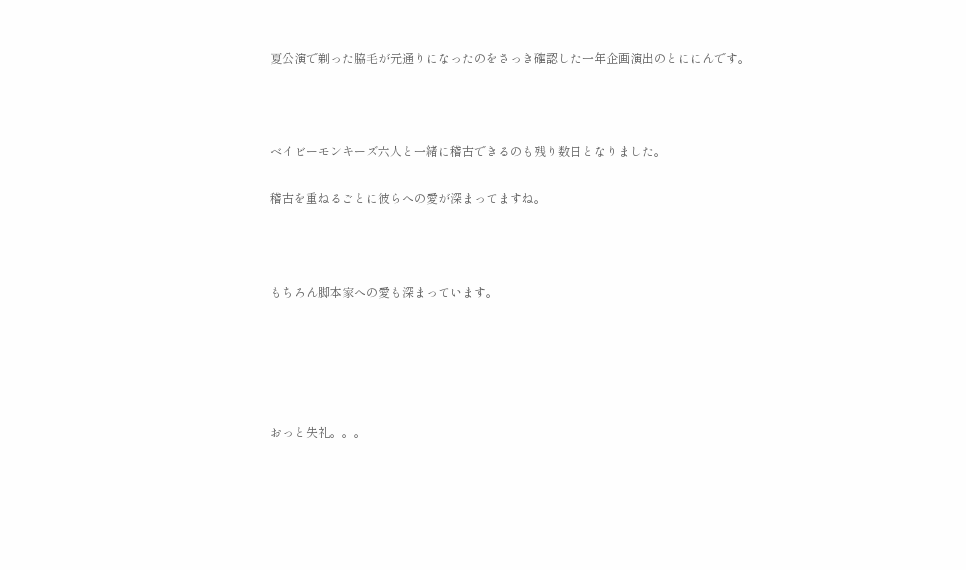夏公演で剃った脇毛が元通りになったのをさっき確認した一年企画演出のとににんです。



ベイビーモンキーズ六人と一緒に稽古できるのも残り数日となりました。

稽古を重ねるごとに彼らへの愛が深まってますね。



もちろん脚本家への愛も深まっています。





おっと失礼。。。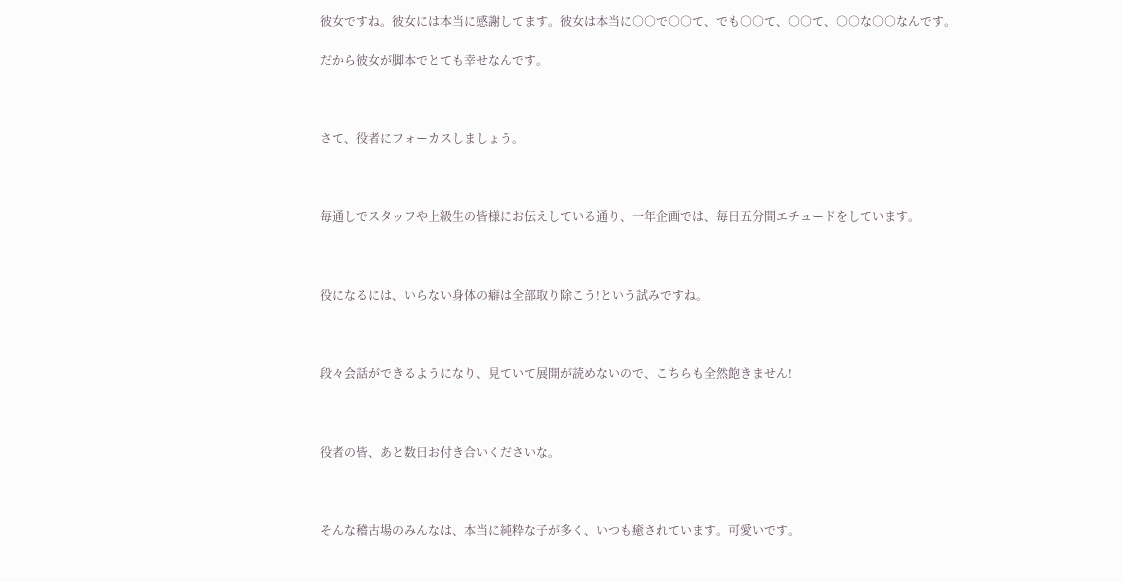彼女ですね。彼女には本当に感謝してます。彼女は本当に○○で○○て、でも○○て、○○て、○○な○○なんです。

だから彼女が脚本でとても幸せなんです。



さて、役者にフォーカスしましょう。



毎通しでスタッフや上級生の皆様にお伝えしている通り、一年企画では、毎日五分間エチュードをしています。



役になるには、いらない身体の癖は全部取り除こう!という試みですね。



段々会話ができるようになり、見ていて展開が読めないので、こちらも全然飽きません!



役者の皆、あと数日お付き合いくださいな。



そんな稽古場のみんなは、本当に純粋な子が多く、いつも癒されています。可愛いです。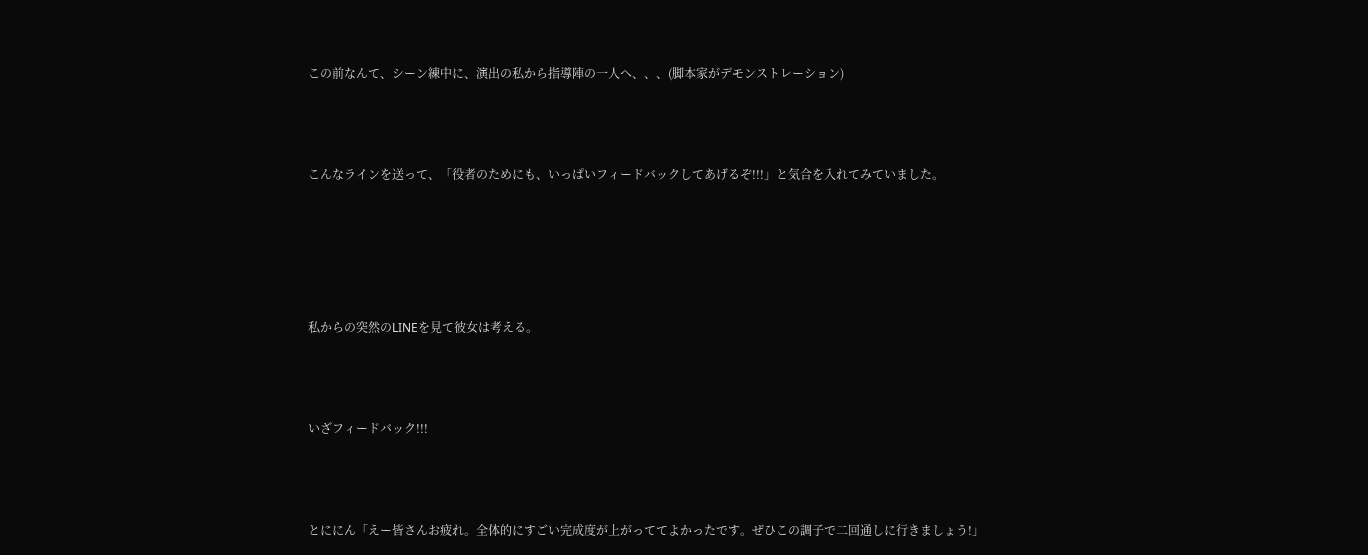この前なんて、シーン練中に、演出の私から指導陣の一人へ、、、(脚本家がデモンストレーション)



こんなラインを送って、「役者のためにも、いっぱいフィードバックしてあげるぞ!!!」と気合を入れてみていました。





私からの突然のLINEを見て彼女は考える。



いざフィードバック!!!



とににん「えー皆さんお疲れ。全体的にすごい完成度が上がっててよかったです。ぜひこの調子で二回通しに行きましょう!」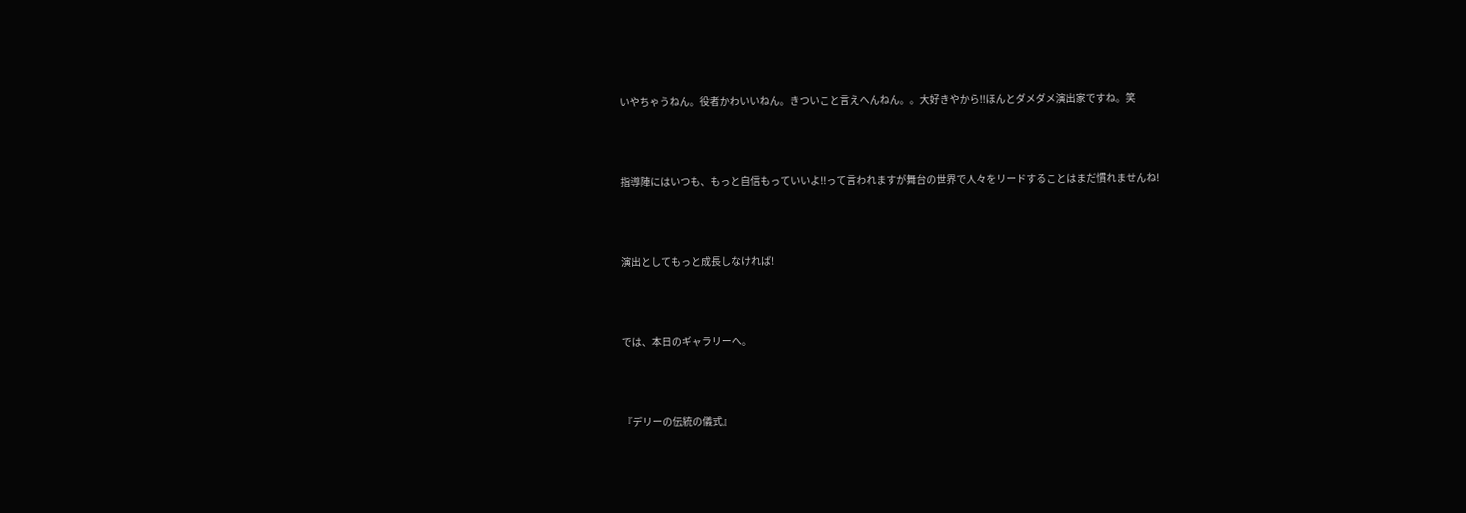いやちゃうねん。役者かわいいねん。きついこと言えへんねん。。大好きやから!!ほんとダメダメ演出家ですね。笑



指導陣にはいつも、もっと自信もっていいよ!!って言われますが舞台の世界で人々をリードすることはまだ慣れませんね!



演出としてもっと成長しなければ!



では、本日のギャラリーへ。



『デリーの伝統の儀式』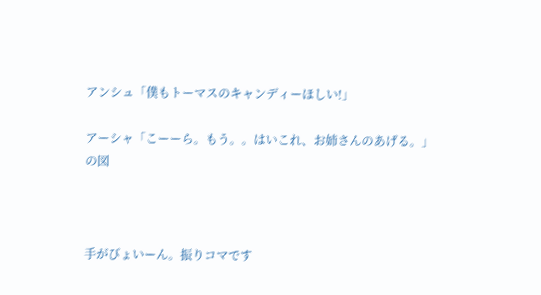アンシュ「僕もトーマスのキャンディーほしい!」

アーシャ「こーーら。もう。。はいこれ、お姉さんのあげる。」の図



手がびょいーん。振りコマです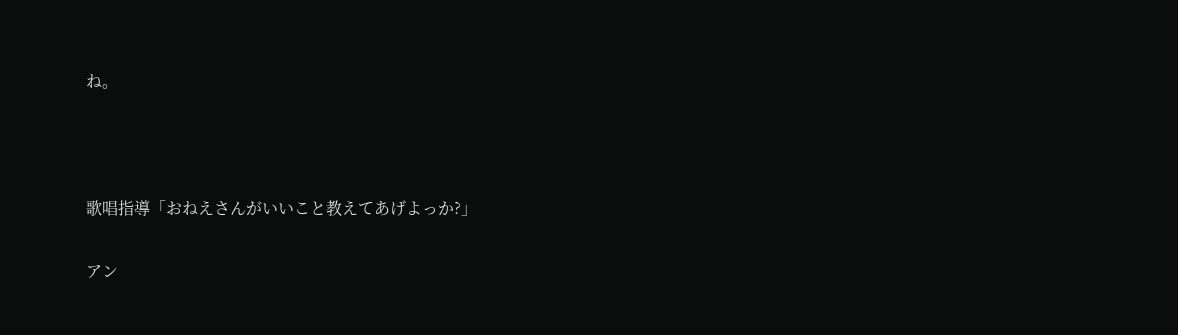ね。



歌唱指導「おねえさんがいいこと教えてあげよっか?」

アン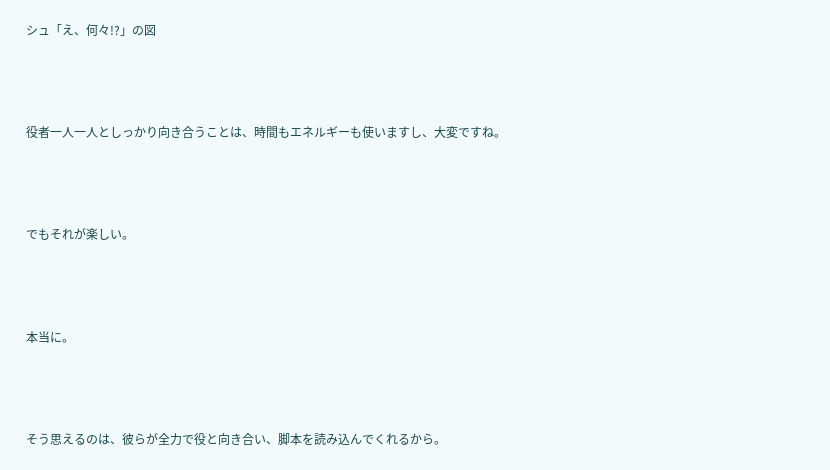シュ「え、何々!?」の図



役者一人一人としっかり向き合うことは、時間もエネルギーも使いますし、大変ですね。



でもそれが楽しい。



本当に。



そう思えるのは、彼らが全力で役と向き合い、脚本を読み込んでくれるから。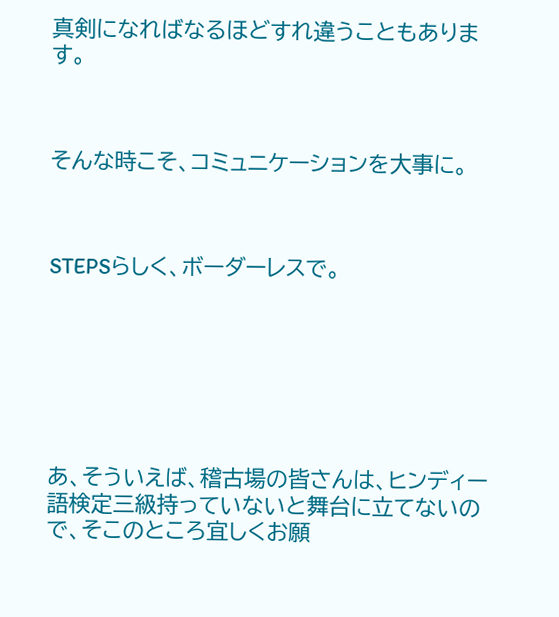真剣になればなるほどすれ違うこともあります。



そんな時こそ、コミュニケーションを大事に。



STEPSらしく、ボーダーレスで。







あ、そういえば、稽古場の皆さんは、ヒンディー語検定三級持っていないと舞台に立てないので、そこのところ宜しくお願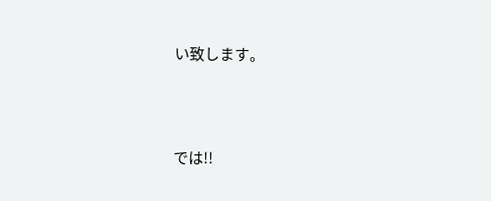い致します。



では!!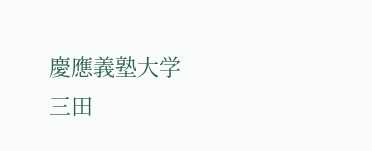慶應義塾大学 三田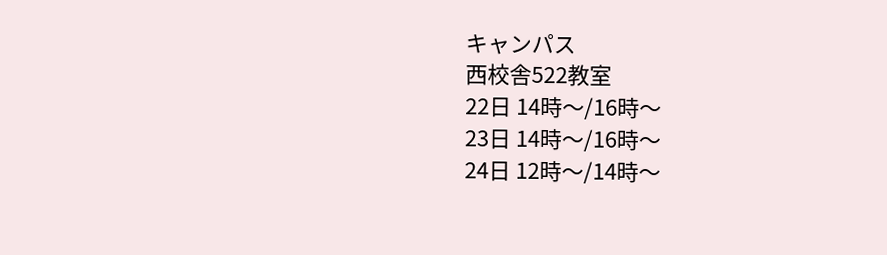キャンパス
西校舎522教室
22日 14時〜/16時〜
23日 14時〜/16時〜
24日 12時〜/14時〜